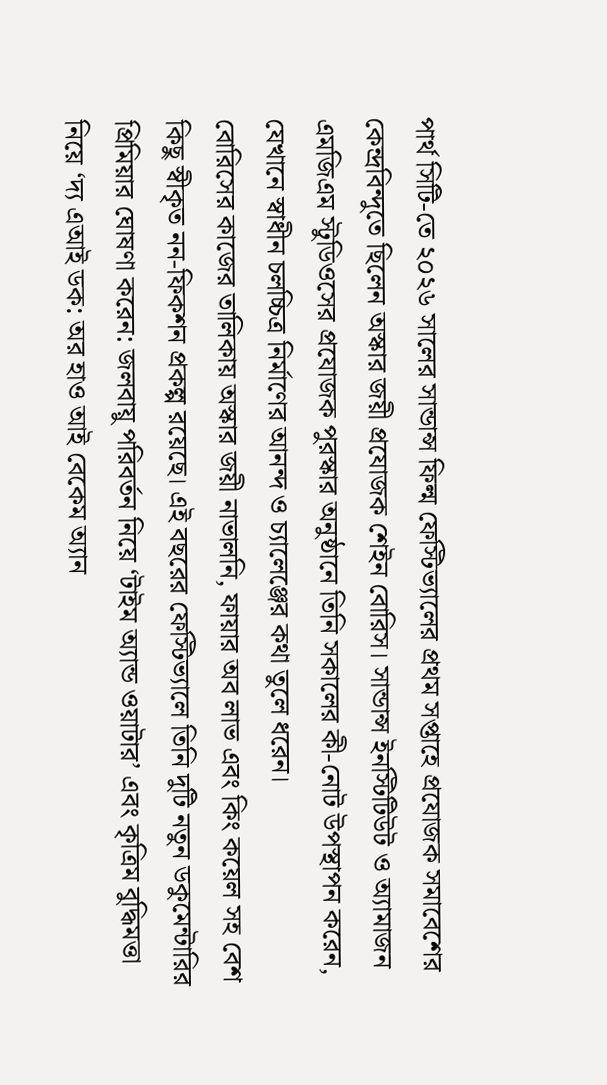পার্থ সিটি-তে ২০২৬ সালের সান্ডান্স ফিল্ম ফেস্টিভ্যালের প্রথম সপ্তাহে প্রযোজক সমাবেশের কেন্দ্রবিন্দুতে ছিলেন অস্কার জয়ী প্রযোজক শেইন বোরিস। সান্ডান্স ইনস্টিটিউট ও অ্যামাজন এমজিএম স্টুডিওসের প্রযোজক পুরস্কার অনুষ্ঠানে তিনি সকালের কী-নোট উপস্থাপন করেন, যেখানে স্বাধীন চলচ্চিত্র নির্মাণের আনন্দ ও চ্যালেঞ্জের কথা তুলে ধরেন।
বোরিসের কাজের তালিকায় অস্কার জয়ী নাভালনি, ফায়ার অব লাভ এবং কিং কয়েল সহ বেশ কিছু স্বীকৃত নন-ফিকশন প্রকল্প রয়েছে। এই বছরের ফেস্টিভ্যালে তিনি দুটি নতুন ডকুমেন্টারির প্রিমিয়ার ঘোষণা করেন: জলবায়ু পরিবর্তন নিয়ে ‘টাইম অ্যান্ড ওয়াটার’ এবং কৃত্রিম বুদ্ধিমত্তা নিয়ে ‘দ্য এআই ডক: অর হাও আই বেকেম অ্যান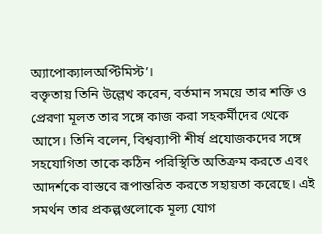অ্যাপোক্যালঅপ্টিমিস্ট’।
বক্তৃতায় তিনি উল্লেখ করেন, বর্তমান সময়ে তার শক্তি ও প্রেরণা মূলত তার সঙ্গে কাজ করা সহকর্মীদের থেকে আসে। তিনি বলেন, বিশ্বব্যাপী শীর্ষ প্রযোজকদের সঙ্গে সহযোগিতা তাকে কঠিন পরিস্থিতি অতিক্রম করতে এবং আদর্শকে বাস্তবে রূপান্তরিত করতে সহায়তা করেছে। এই সমর্থন তার প্রকল্পগুলোকে মূল্য যোগ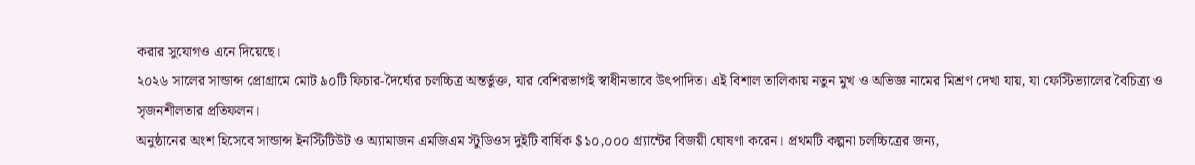করার সুযোগও এনে দিয়েছে।
২০২৬ সালের সান্ডান্স প্রোগ্রামে মোট ৯০টি ফিচার-দৈর্ঘ্যের চলচ্চিত্র অন্তর্ভুক্ত, যার বেশিরভাগই স্বাধীনভাবে উৎপাদিত। এই বিশাল তালিকায় নতুন মুখ ও অভিজ্ঞ নামের মিশ্রণ দেখা যায়, যা ফেস্টিভ্যালের বৈচিত্র্য ও সৃজনশীলতার প্রতিফলন।
অনুষ্ঠানের অংশ হিসেবে সান্ডান্স ইনস্টিটিউট ও অ্যামাজন এমজিএম স্টুডিওস দুইটি বার্ষিক $১০,০০০ গ্র্যান্টের বিজয়ী ঘোষণা করেন। প্রথমটি কল্পনা চলচ্চিত্রের জন্য,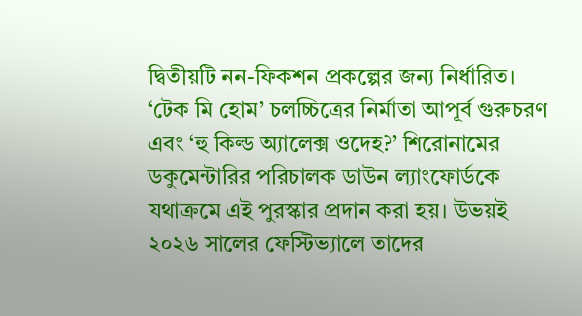দ্বিতীয়টি নন-ফিকশন প্রকল্পের জন্য নির্ধারিত। ‘টেক মি হোম’ চলচ্চিত্রের নির্মাতা আপূর্ব গুরুচরণ এবং ‘হু কিল্ড অ্যালেক্স ওদেহ?’ শিরোনামের ডকুমেন্টারির পরিচালক ডাউন ল্যাংফোর্ডকে যথাক্রমে এই পুরস্কার প্রদান করা হয়। উভয়ই ২০২৬ সালের ফেস্টিভ্যালে তাদের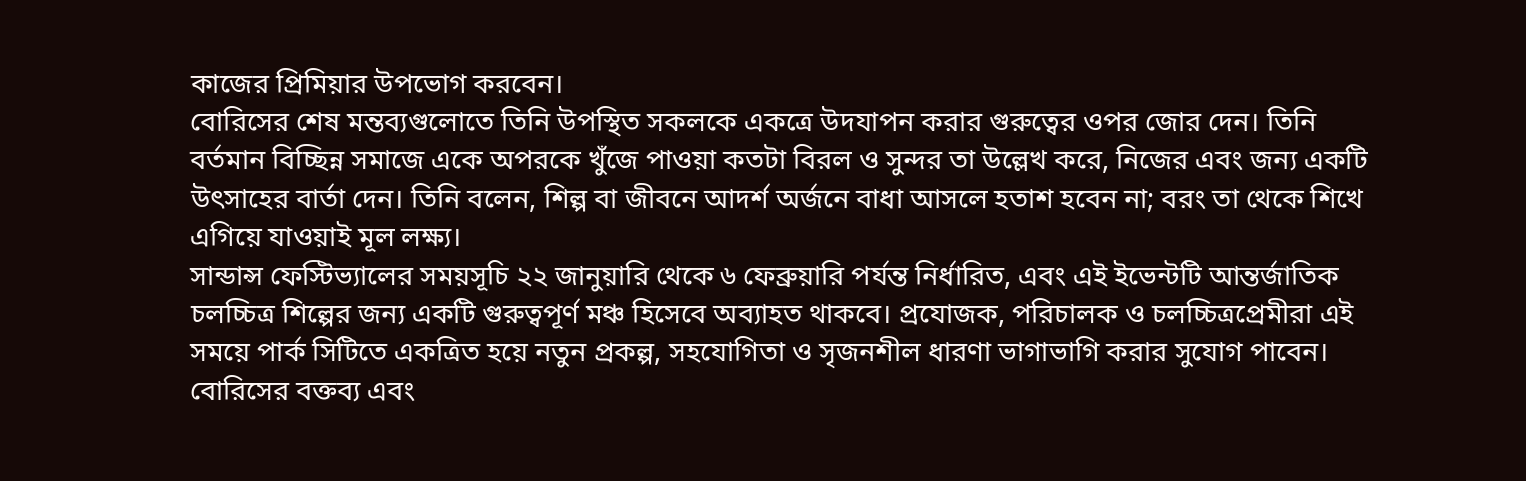কাজের প্রিমিয়ার উপভোগ করবেন।
বোরিসের শেষ মন্তব্যগুলোতে তিনি উপস্থিত সকলকে একত্রে উদযাপন করার গুরুত্বের ওপর জোর দেন। তিনি বর্তমান বিচ্ছিন্ন সমাজে একে অপরকে খুঁজে পাওয়া কতটা বিরল ও সুন্দর তা উল্লেখ করে, নিজের এবং জন্য একটি উৎসাহের বার্তা দেন। তিনি বলেন, শিল্প বা জীবনে আদর্শ অর্জনে বাধা আসলে হতাশ হবেন না; বরং তা থেকে শিখে এগিয়ে যাওয়াই মূল লক্ষ্য।
সান্ডান্স ফেস্টিভ্যালের সময়সূচি ২২ জানুয়ারি থেকে ৬ ফেব্রুয়ারি পর্যন্ত নির্ধারিত, এবং এই ইভেন্টটি আন্তর্জাতিক চলচ্চিত্র শিল্পের জন্য একটি গুরুত্বপূর্ণ মঞ্চ হিসেবে অব্যাহত থাকবে। প্রযোজক, পরিচালক ও চলচ্চিত্রপ্রেমীরা এই সময়ে পার্ক সিটিতে একত্রিত হয়ে নতুন প্রকল্প, সহযোগিতা ও সৃজনশীল ধারণা ভাগাভাগি করার সুযোগ পাবেন।
বোরিসের বক্তব্য এবং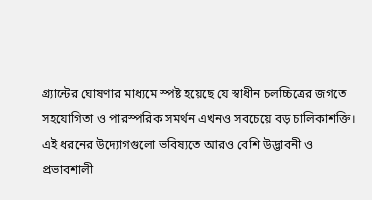গ্র্যান্টের ঘোষণার মাধ্যমে স্পষ্ট হয়েছে যে স্বাধীন চলচ্চিত্রের জগতে সহযোগিতা ও পারস্পরিক সমর্থন এখনও সবচেয়ে বড় চালিকাশক্তি। এই ধরনের উদ্যোগগুলো ভবিষ্যতে আরও বেশি উদ্ভাবনী ও প্রভাবশালী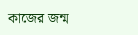কাজের জন্ম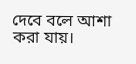দেবে বলে আশা করা যায়।